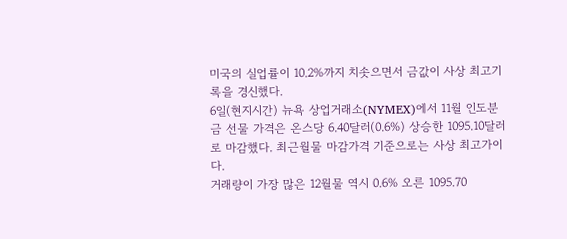미국의 실업률이 10.2%까지 치솟으면서 금값이 사상 최고기록을 경신했다.
6일(현지시간) 뉴욕 상업거래소(NYMEX)에서 11월 인도분 금 선물 가격은 온스당 6.40달러(0.6%) 상승한 1095.10달러로 마감했다. 최근월물 마감가격 기준으로는 사상 최고가이다.
거래량이 가장 많은 12월물 역시 0.6% 오른 1095.70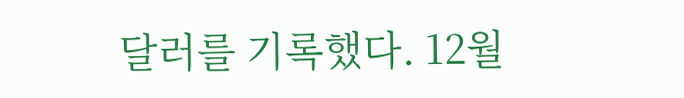달러를 기록했다. 12월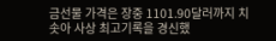금선물 가격은 장중 1101.90달러까지 치솟아 사상 최고기록을 경신했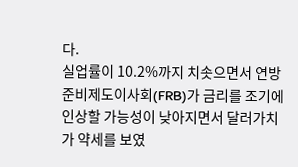다.
실업률이 10.2%까지 치솟으면서 연방준비제도이사회(FRB)가 금리를 조기에 인상할 가능성이 낮아지면서 달러가치가 약세를 보였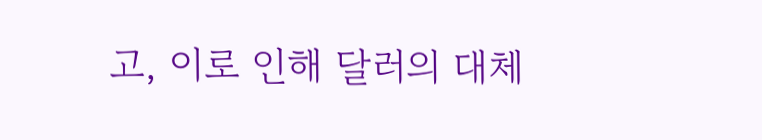고, 이로 인해 달러의 대체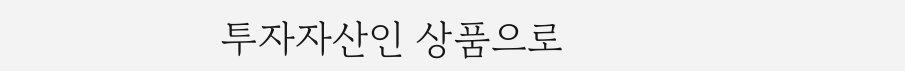투자자산인 상품으로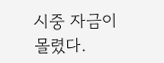시중 자금이 몰렸다.